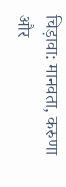चिड़ावा: मानवता, करुणा और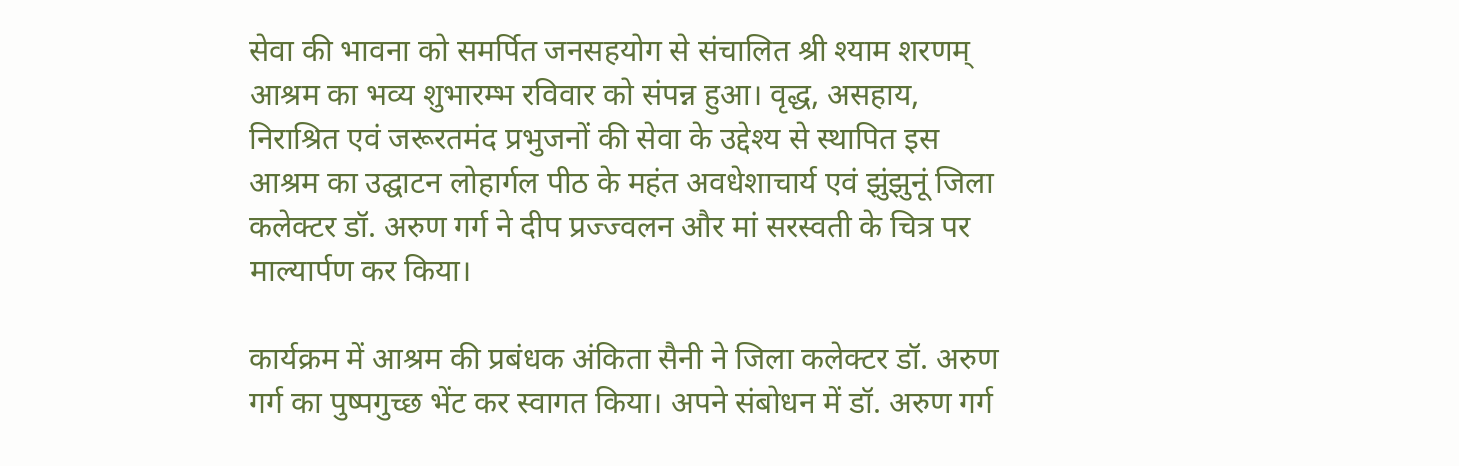सेवा की भावना को समर्पित जनसहयोग से संचालित श्री श्याम शरणम् आश्रम का भव्य शुभारम्भ रविवार को संपन्न हुआ। वृद्ध, असहाय, निराश्रित एवं जरूरतमंद प्रभुजनों की सेवा के उद्देश्य से स्थापित इस आश्रम का उद्घाटन लोहार्गल पीठ के महंत अवधेशाचार्य एवं झुंझुनूं जिला कलेक्टर डॉ. अरुण गर्ग ने दीप प्रज्ज्वलन और मां सरस्वती के चित्र पर माल्यार्पण कर किया।

कार्यक्रम में आश्रम की प्रबंधक अंकिता सैनी ने जिला कलेक्टर डॉ. अरुण गर्ग का पुष्पगुच्छ भेंट कर स्वागत किया। अपने संबोधन में डॉ. अरुण गर्ग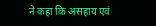ने कहा कि असहाय एवं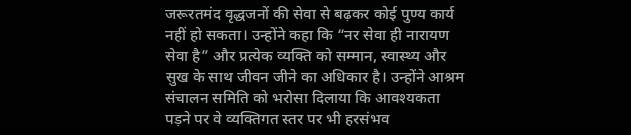जरूरतमंद वृद्धजनों की सेवा से बढ़कर कोई पुण्य कार्य नहीं हो सकता। उन्होंने कहा कि “नर सेवा ही नारायण सेवा है” और प्रत्येक व्यक्ति को सम्मान, स्वास्थ्य और सुख के साथ जीवन जीने का अधिकार है। उन्होंने आश्रम संचालन समिति को भरोसा दिलाया कि आवश्यकता पड़ने पर वे व्यक्तिगत स्तर पर भी हरसंभव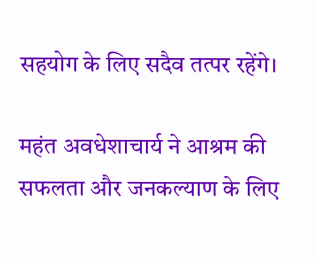सहयोग के लिए सदैव तत्पर रहेंगे।

महंत अवधेशाचार्य ने आश्रम की सफलता और जनकल्याण के लिए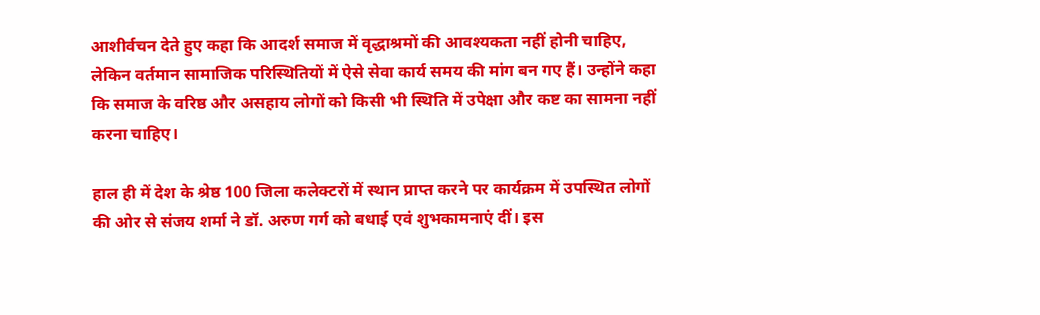आशीर्वचन देते हुए कहा कि आदर्श समाज में वृद्धाश्रमों की आवश्यकता नहीं होनी चाहिए, लेकिन वर्तमान सामाजिक परिस्थितियों में ऐसे सेवा कार्य समय की मांग बन गए हैं। उन्होंने कहा कि समाज के वरिष्ठ और असहाय लोगों को किसी भी स्थिति में उपेक्षा और कष्ट का सामना नहीं करना चाहिए।

हाल ही में देश के श्रेष्ठ 100 जिला कलेक्टरों में स्थान प्राप्त करने पर कार्यक्रम में उपस्थित लोगों की ओर से संजय शर्मा ने डॉ. अरुण गर्ग को बधाई एवं शुभकामनाएं दीं। इस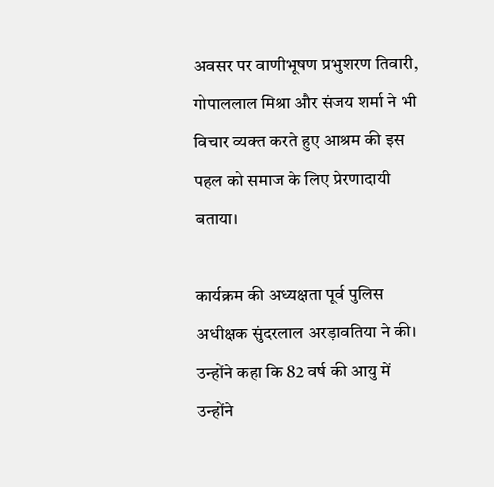अवसर पर वाणीभूषण प्रभुशरण तिवारी, गोपाललाल मिश्रा और संजय शर्मा ने भी विचार व्यक्त करते हुए आश्रम की इस पहल को समाज के लिए प्रेरणादायी बताया।

कार्यक्रम की अध्यक्षता पूर्व पुलिस अधीक्षक सुंदरलाल अरड़ावतिया ने की। उन्होंने कहा कि 82 वर्ष की आयु में उन्होंने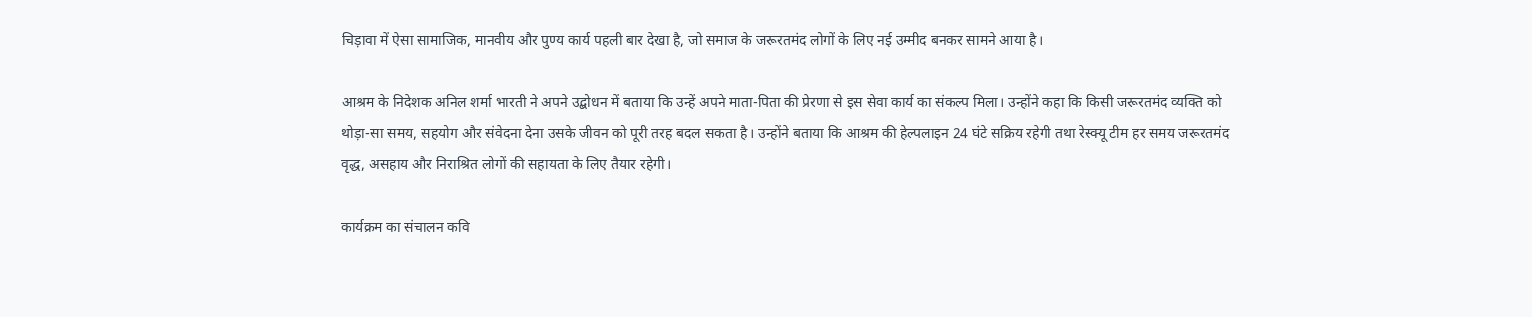चिड़ावा में ऐसा सामाजिक, मानवीय और पुण्य कार्य पहली बार देखा है, जो समाज के जरूरतमंद लोगों के लिए नई उम्मीद बनकर सामने आया है।

आश्रम के निदेशक अनिल शर्मा भारती ने अपने उद्बोधन में बताया कि उन्हें अपने माता-पिता की प्रेरणा से इस सेवा कार्य का संकल्प मिला। उन्होंने कहा कि किसी जरूरतमंद व्यक्ति को थोड़ा-सा समय, सहयोग और संवेदना देना उसके जीवन को पूरी तरह बदल सकता है। उन्होंने बताया कि आश्रम की हेल्पलाइन 24 घंटे सक्रिय रहेगी तथा रेस्क्यू टीम हर समय जरूरतमंद वृद्ध, असहाय और निराश्रित लोगों की सहायता के लिए तैयार रहेगी।

कार्यक्रम का संचालन कवि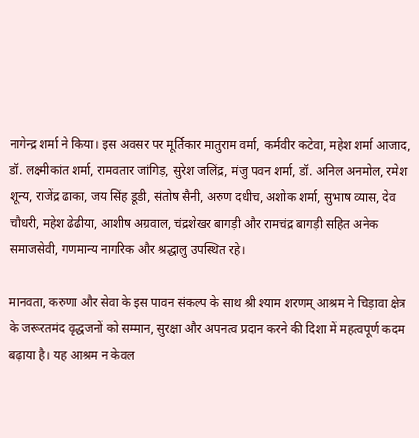नागेन्द्र शर्मा ने किया। इस अवसर पर मूर्तिकार मातुराम वर्मा, कर्मवीर कटेवा, महेश शर्मा आजाद, डॉ. लक्ष्मीकांत शर्मा, रामवतार जांगिड़, सुरेश जलिंद्र, मंजु पवन शर्मा, डॉ. अनिल अनमोल, रमेश शून्य, राजेंद्र ढाका, जय सिंह डूडी, संतोष सैनी, अरुण दधीच, अशोक शर्मा, सुभाष व्यास, देव चौधरी, महेश ढेढीया, आशीष अग्रवाल, चंद्रशेखर बागड़ी और रामचंद्र बागड़ी सहित अनेक समाजसेवी, गणमान्य नागरिक और श्रद्धालु उपस्थित रहे।

मानवता, करुणा और सेवा के इस पावन संकल्प के साथ श्री श्याम शरणम् आश्रम ने चिड़ावा क्षेत्र के जरूरतमंद वृद्धजनों को सम्मान, सुरक्षा और अपनत्व प्रदान करने की दिशा में महत्वपूर्ण कदम बढ़ाया है। यह आश्रम न केवल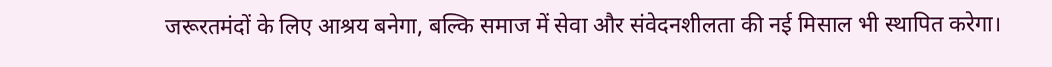जरूरतमंदों के लिए आश्रय बनेगा, बल्कि समाज में सेवा और संवेदनशीलता की नई मिसाल भी स्थापित करेगा।